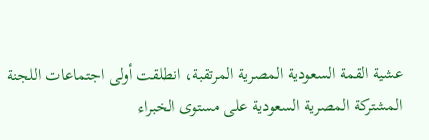عشية القمة السعودية المصرية المرتقبة، انطلقت أولى اجتماعات اللجنة المشتركة المصرية السعودية على مستوى الخبراء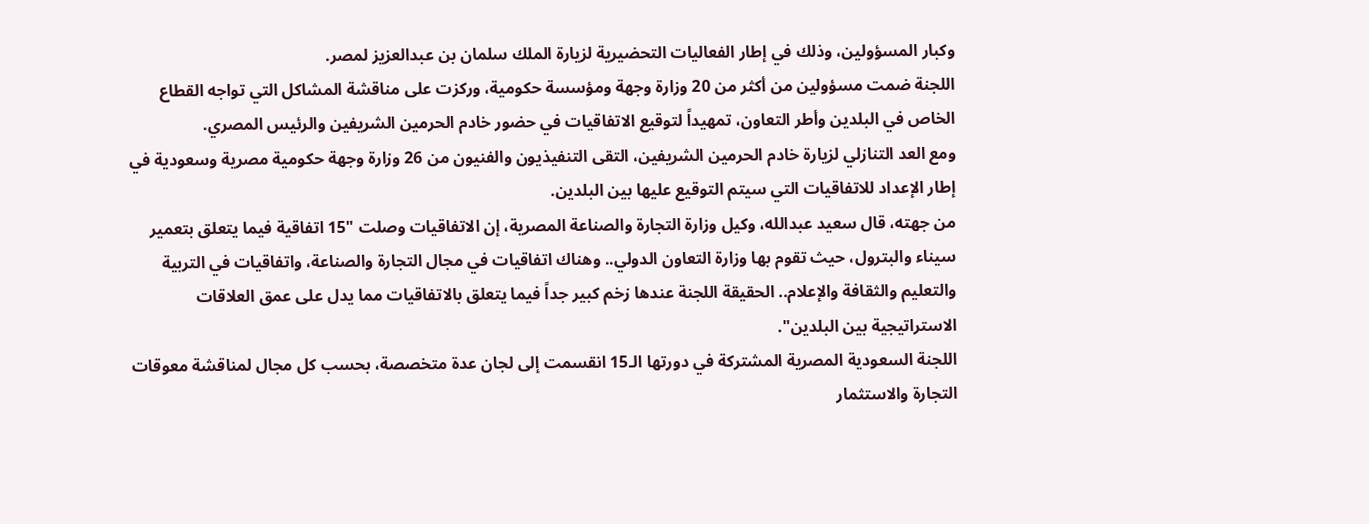وكبار المسؤولين، وذلك في إطار الفعاليات التحضيرية لزيارة الملك سلمان بن عبدالعزيز لمصر.
اللجنة ضمت مسؤولين من أكثر من 20 وزارة وجهة ومؤسسة حكومية، وركزت على مناقشة المشاكل التي تواجه القطاع الخاص في البلدين وأطر التعاون، تمهيداً لتوقيع الاتفاقيات في حضور خادم الحرمين الشريفين والرئيس المصري.
ومع العد التنازلي لزيارة خادم الحرمين الشريفين، التقى التنفيذيون والفنيون من 26 وزارة وجهة حكومية مصرية وسعودية في إطار الإعداد للاتفاقيات التي سيتم التوقيع عليها بين البلدين.
من جهته، قال سعيد عبدالله، وكيل وزارة التجارة والصناعة المصرية، إن الاتفاقيات وصلت "15 اتفاقية فيما يتعلق بتعمير سيناء والبترول، حيث تقوم بها وزارة التعاون الدولي.. وهناك اتفاقيات في مجال التجارة والصناعة، واتفاقيات في التربية والتعليم والثقافة والإعلام.. الحقيقة اللجنة عندها زخم كبير جداً فيما يتعلق بالاتفاقيات مما يدل على عمق العلاقات الاستراتيجية بين البلدين".
اللجنة السعودية المصرية المشتركة في دورتها الـ15 انقسمت إلى لجان عدة متخصصة، بحسب كل مجال لمناقشة معوقات التجارة والاستثمار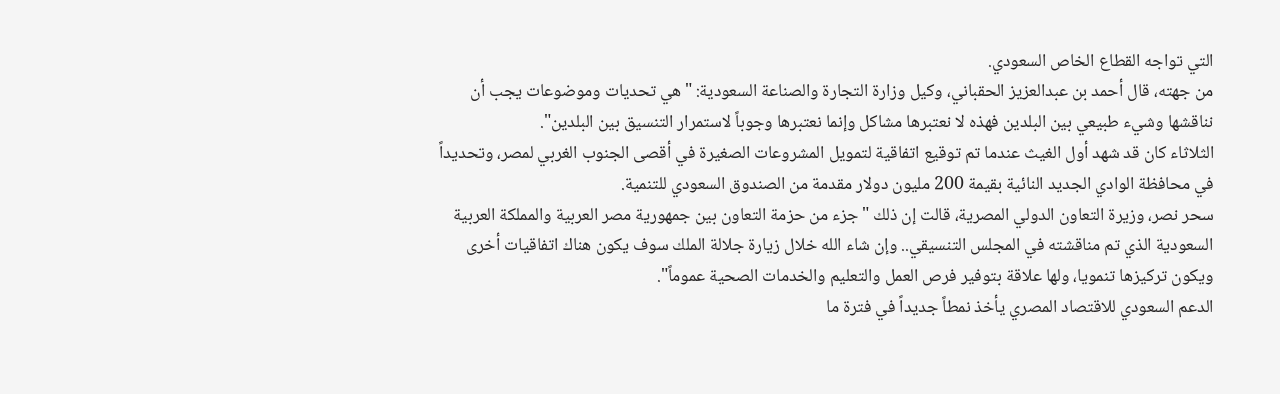التي تواجه القطاع الخاص السعودي.
من جهته، قال أحمد بن عبدالعزيز الحقباني، وكيل وزارة التجارة والصناعة السعودية: "هي تحديات وموضوعات يجب أن نناقشها وشيء طبيعي بين البلدين فهذه لا نعتبرها مشاكل وإنما نعتبرها وجوباً لاستمرار التنسيق بين البلدين".
الثلاثاء كان قد شهد أول الغيث عندما تم توقيع اتفاقية لتمويل المشروعات الصغيرة في أقصى الجنوب الغربي لمصر، وتحديداً في محافظة الوادي الجديد النائية بقيمة 200 مليون دولار مقدمة من الصندوق السعودي للتنمية.
سحر نصر، وزيرة التعاون الدولي المصرية، قالت إن ذلك "جزء من حزمة التعاون بين جمهورية مصر العربية والمملكة العربية السعودية الذي تم مناقشته في المجلس التنسيقي.. وإن شاء الله خلال زيارة جلالة الملك سوف يكون هناك اتفاقيات أخرى ويكون تركيزها تنمويا، ولها علاقة بتوفير فرص العمل والتعليم والخدمات الصحية عموماً".
الدعم السعودي للاقتصاد المصري يأخذ نمطاً جديداً في فترة ما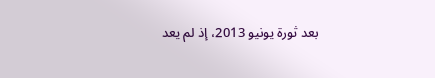بعد ثورة يونيو 2013، إذ لم يعد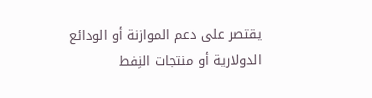يقتصر على دعم الموازنة أو الودائع الدولارية أو منتجات النِفط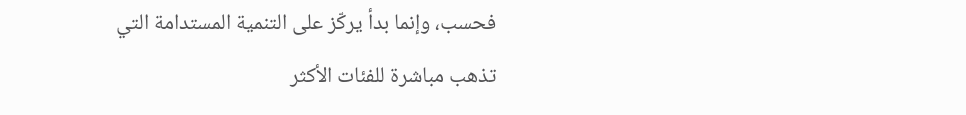فحسب، وإنما بدأ يركّز على التنمية المستدامة التي تذهب مباشرة للفئات الأكثر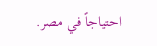احتياجاً في مصر.